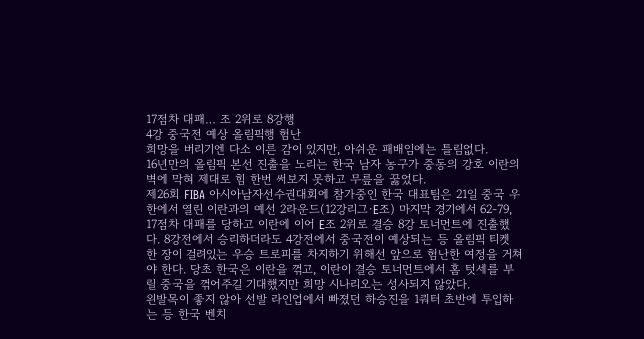17점차 대패… 조 2위로 8강행
4강 중국전 예상 올림픽행 험난
희망을 버리기엔 다소 이른 감이 있지만, 아쉬운 패배임에는 틀림없다.
16년만의 올림픽 본선 진출을 노리는 한국 남자 농구가 중동의 강호 이란의 벽에 막혀 제대로 힘 한번 써보지 못하고 무릎을 꿇었다.
제26회 FIBA 아시아남자선수권대회에 참가중인 한국 대표팀은 21일 중국 우한에서 열린 이란과의 예선 2라운드(12강리그·E조) 마지막 경기에서 62-79, 17점차 대패를 당하고 이란에 이어 E조 2위로 결승 8강 토너먼트에 진출했다. 8강전에서 승리하더라도 4강전에서 중국전이 예상되는 등 올림픽 티켓 한 장이 걸려있는 우승 트로피를 차지하기 위해선 앞으로 험난한 여정을 거쳐야 한다. 당초 한국은 이란을 꺾고, 이란이 결승 토너먼트에서 홈 텃세를 부릴 중국을 꺾어주길 기대했지만 희망 시나리오는 성사되지 않았다.
왼발목이 좋지 않아 선발 라인업에서 빠졌던 하승진을 1쿼터 초반에 투입하는 등 한국 벤치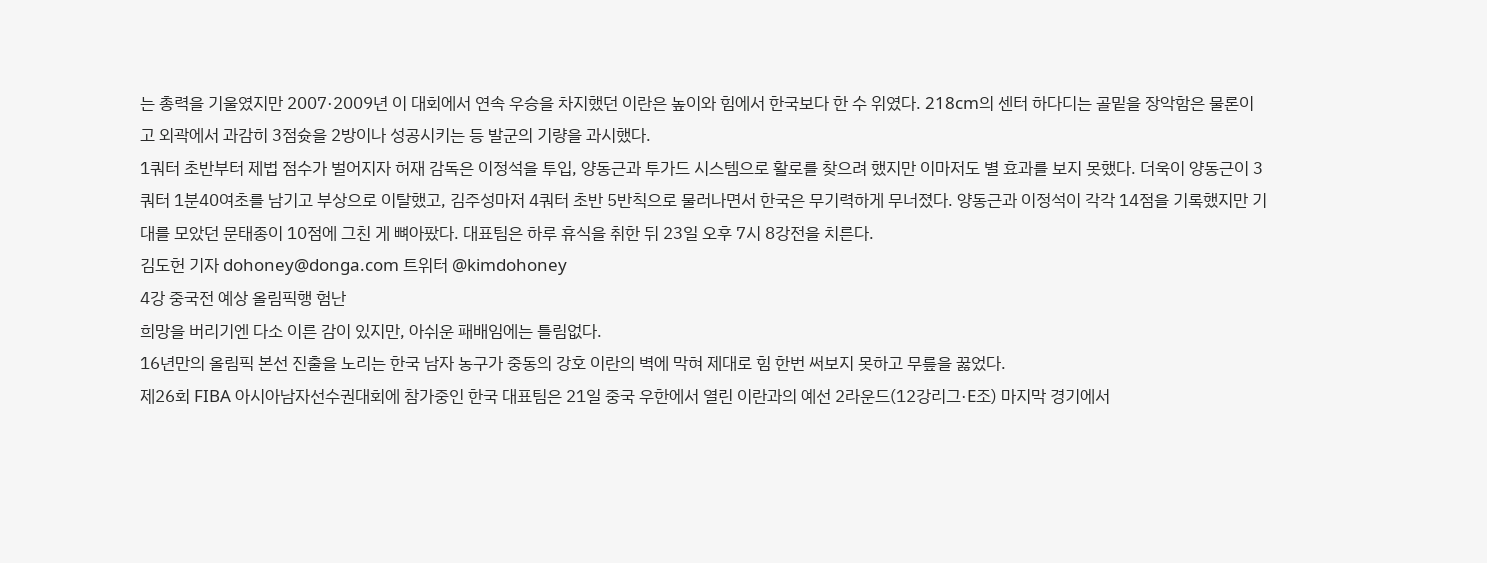는 총력을 기울였지만 2007·2009년 이 대회에서 연속 우승을 차지했던 이란은 높이와 힘에서 한국보다 한 수 위였다. 218cm의 센터 하다디는 골밑을 장악함은 물론이고 외곽에서 과감히 3점슛을 2방이나 성공시키는 등 발군의 기량을 과시했다.
1쿼터 초반부터 제법 점수가 벌어지자 허재 감독은 이정석을 투입, 양동근과 투가드 시스템으로 활로를 찾으려 했지만 이마저도 별 효과를 보지 못했다. 더욱이 양동근이 3쿼터 1분40여초를 남기고 부상으로 이탈했고, 김주성마저 4쿼터 초반 5반칙으로 물러나면서 한국은 무기력하게 무너졌다. 양동근과 이정석이 각각 14점을 기록했지만 기대를 모았던 문태종이 10점에 그친 게 뼈아팠다. 대표팀은 하루 휴식을 취한 뒤 23일 오후 7시 8강전을 치른다.
김도헌 기자 dohoney@donga.com 트위터 @kimdohoney
4강 중국전 예상 올림픽행 험난
희망을 버리기엔 다소 이른 감이 있지만, 아쉬운 패배임에는 틀림없다.
16년만의 올림픽 본선 진출을 노리는 한국 남자 농구가 중동의 강호 이란의 벽에 막혀 제대로 힘 한번 써보지 못하고 무릎을 꿇었다.
제26회 FIBA 아시아남자선수권대회에 참가중인 한국 대표팀은 21일 중국 우한에서 열린 이란과의 예선 2라운드(12강리그·E조) 마지막 경기에서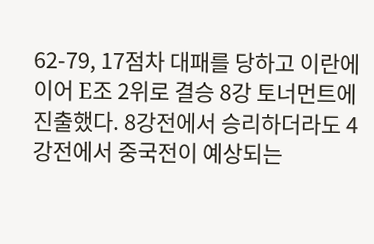62-79, 17점차 대패를 당하고 이란에 이어 E조 2위로 결승 8강 토너먼트에 진출했다. 8강전에서 승리하더라도 4강전에서 중국전이 예상되는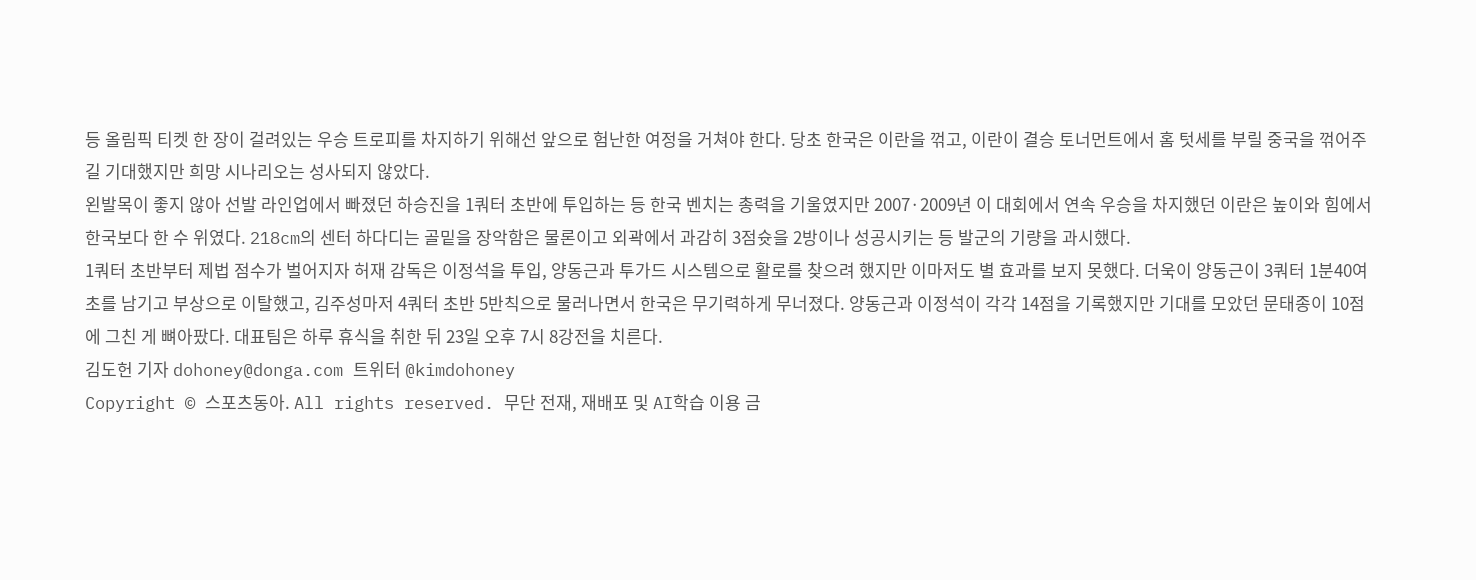등 올림픽 티켓 한 장이 걸려있는 우승 트로피를 차지하기 위해선 앞으로 험난한 여정을 거쳐야 한다. 당초 한국은 이란을 꺾고, 이란이 결승 토너먼트에서 홈 텃세를 부릴 중국을 꺾어주길 기대했지만 희망 시나리오는 성사되지 않았다.
왼발목이 좋지 않아 선발 라인업에서 빠졌던 하승진을 1쿼터 초반에 투입하는 등 한국 벤치는 총력을 기울였지만 2007·2009년 이 대회에서 연속 우승을 차지했던 이란은 높이와 힘에서 한국보다 한 수 위였다. 218cm의 센터 하다디는 골밑을 장악함은 물론이고 외곽에서 과감히 3점슛을 2방이나 성공시키는 등 발군의 기량을 과시했다.
1쿼터 초반부터 제법 점수가 벌어지자 허재 감독은 이정석을 투입, 양동근과 투가드 시스템으로 활로를 찾으려 했지만 이마저도 별 효과를 보지 못했다. 더욱이 양동근이 3쿼터 1분40여초를 남기고 부상으로 이탈했고, 김주성마저 4쿼터 초반 5반칙으로 물러나면서 한국은 무기력하게 무너졌다. 양동근과 이정석이 각각 14점을 기록했지만 기대를 모았던 문태종이 10점에 그친 게 뼈아팠다. 대표팀은 하루 휴식을 취한 뒤 23일 오후 7시 8강전을 치른다.
김도헌 기자 dohoney@donga.com 트위터 @kimdohoney
Copyright © 스포츠동아. All rights reserved. 무단 전재, 재배포 및 AI학습 이용 금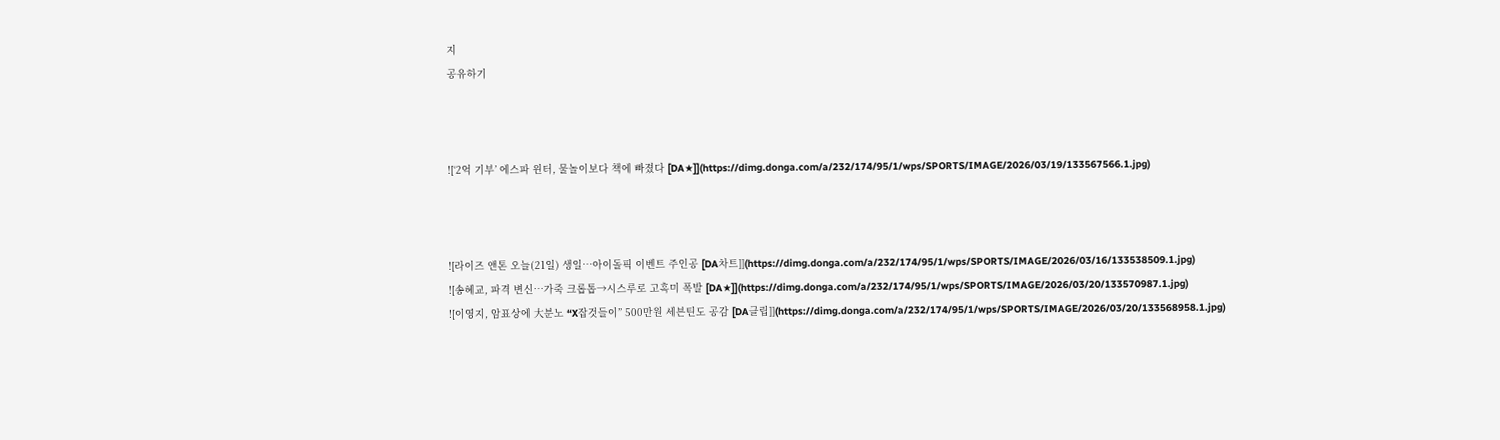지
공유하기



![‘2억 기부’ 에스파 윈터, 물놀이보다 책에 빠졌다 [DA★]](https://dimg.donga.com/a/232/174/95/1/wps/SPORTS/IMAGE/2026/03/19/133567566.1.jpg)



![라이즈 앤톤 오늘(21일) 생일…아이돌픽 이벤트 주인공 [DA차트]](https://dimg.donga.com/a/232/174/95/1/wps/SPORTS/IMAGE/2026/03/16/133538509.1.jpg)
![송혜교, 파격 변신…가죽 크롭톱→시스루로 고혹미 폭발 [DA★]](https://dimg.donga.com/a/232/174/95/1/wps/SPORTS/IMAGE/2026/03/20/133570987.1.jpg)
![이영지, 암표상에 大분노 “X잡것들이” 500만원 세븐틴도 공감 [DA클립]](https://dimg.donga.com/a/232/174/95/1/wps/SPORTS/IMAGE/2026/03/20/133568958.1.jpg)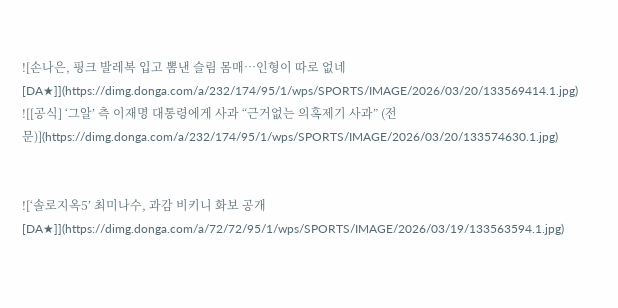![손나은, 핑크 발레복 입고 뽐낸 슬림 몸매…인형이 따로 없네 [DA★]](https://dimg.donga.com/a/232/174/95/1/wps/SPORTS/IMAGE/2026/03/20/133569414.1.jpg)
![[공식] ‘그알’ 측 이재명 대통령에게 사과 “근거없는 의혹제기 사과” (전문)](https://dimg.donga.com/a/232/174/95/1/wps/SPORTS/IMAGE/2026/03/20/133574630.1.jpg)


![‘솔로지옥5’ 최미나수, 과감 비키니 화보 공개 [DA★]](https://dimg.donga.com/a/72/72/95/1/wps/SPORTS/IMAGE/2026/03/19/133563594.1.jpg)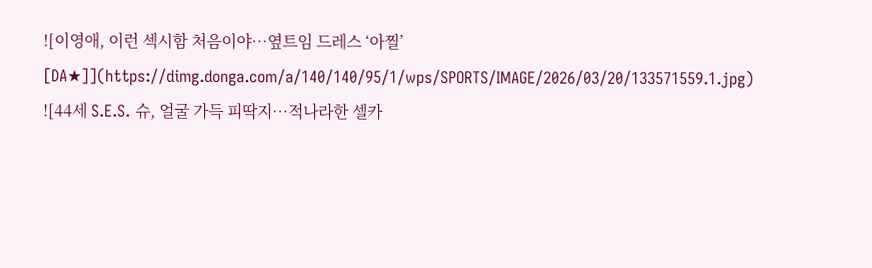![이영애, 이런 섹시함 처음이야…옆트임 드레스 ‘아찔’ [DA★]](https://dimg.donga.com/a/140/140/95/1/wps/SPORTS/IMAGE/2026/03/20/133571559.1.jpg)
![44세 S.E.S. 슈, 얼굴 가득 피딱지…적나라한 셀카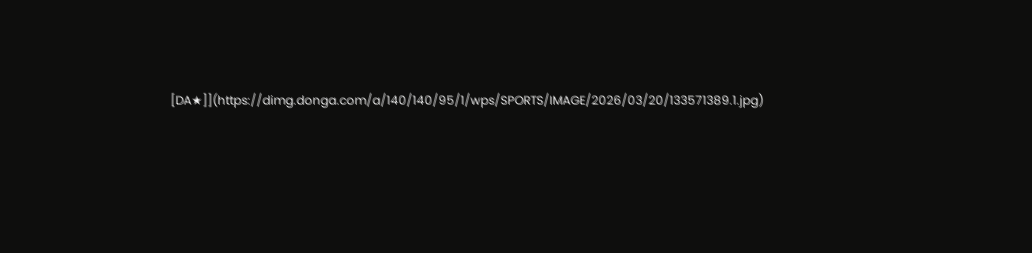[DA★]](https://dimg.donga.com/a/140/140/95/1/wps/SPORTS/IMAGE/2026/03/20/133571389.1.jpg)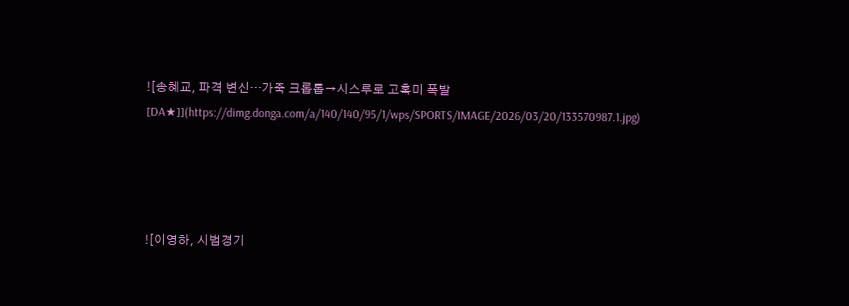![송혜교, 파격 변신…가죽 크롭톱→시스루로 고혹미 폭발 [DA★]](https://dimg.donga.com/a/140/140/95/1/wps/SPORTS/IMAGE/2026/03/20/133570987.1.jpg)




![이영하, 시범경기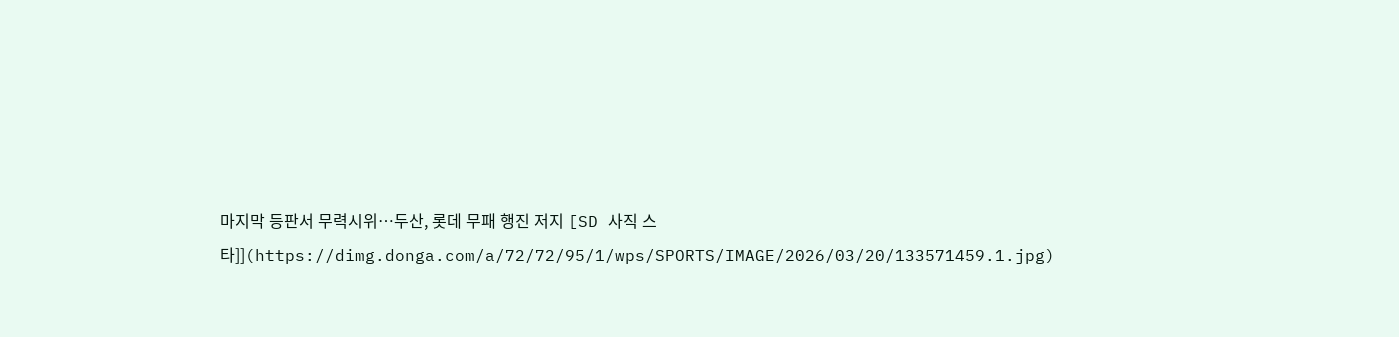마지막 등판서 무력시위…두산, 롯데 무패 행진 저지 [SD 사직 스타]](https://dimg.donga.com/a/72/72/95/1/wps/SPORTS/IMAGE/2026/03/20/133571459.1.jpg)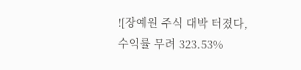![장예원 주식 대박 터졌다, 수익률 무려 323.53%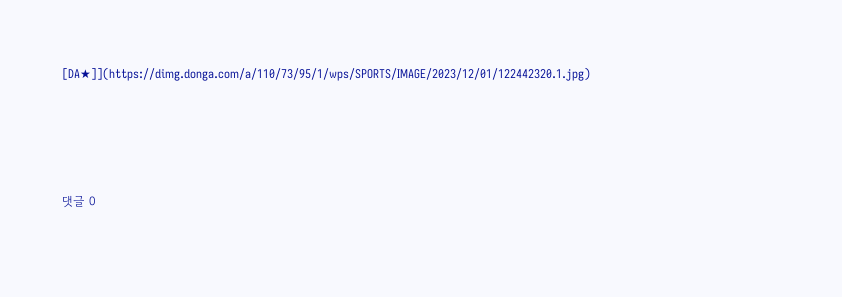[DA★]](https://dimg.donga.com/a/110/73/95/1/wps/SPORTS/IMAGE/2023/12/01/122442320.1.jpg)







댓글 0